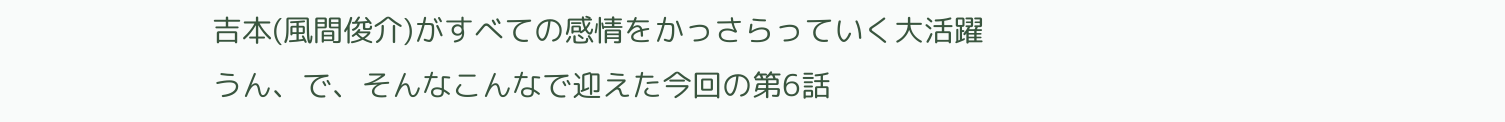吉本(風間俊介)がすべての感情をかっさらっていく大活躍
うん、で、そんなこんなで迎えた今回の第6話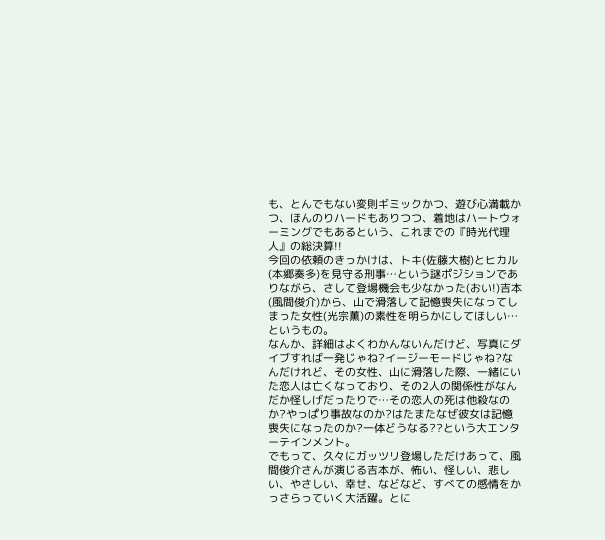も、とんでもない変則ギミックかつ、遊び心満載かつ、ほんのりハードもありつつ、着地はハートウォーミングでもあるという、これまでの『時光代理人』の総決算!!
今回の依頼のきっかけは、トキ(佐藤大樹)とヒカル(本郷奏多)を見守る刑事…という謎ポジションでありながら、さして登場機会も少なかった(おい!)吉本(風間俊介)から、山で滑落して記憶喪失になってしまった女性(光宗薫)の素性を明らかにしてほしい…というもの。
なんか、詳細はよくわかんないんだけど、写真にダイブすれば一発じゃね?イージーモードじゃね?なんだけれど、その女性、山に滑落した際、一緒にいた恋人は亡くなっており、その2人の関係性がなんだか怪しげだったりで…その恋人の死は他殺なのか?やっぱり事故なのか?はたまたなぜ彼女は記憶喪失になったのか?一体どうなる??という大エンターテインメント。
でもって、久々にガッツリ登場しただけあって、風間俊介さんが演じる吉本が、怖い、怪しい、悲しい、やさしい、幸せ、などなど、すべての感情をかっさらっていく大活躍。とに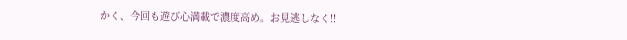かく、今回も遊び心満載で濃度高め。お見逃しなく!!